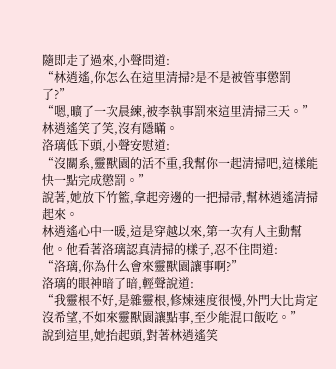隨即走了過來,小聲問道:
“林逍遙,你怎么在這里清掃?是不是被管事懲罰了?”
“嗯,曠了一次晨練,被李執事罰來這里清掃三天。”林逍遙笑了笑,沒有隱瞞。
洛璃低下頭,小聲安慰道:
“沒關系,靈獸園的活不重,我幫你一起清掃吧,這樣能快一點完成懲罰。”
說著,她放下竹籃,拿起旁邊的一把掃帚,幫林逍遙清掃起來。
林逍遙心中一暖,這是穿越以來,第一次有人主動幫他。他看著洛璃認真清掃的樣子,忍不住問道:
“洛璃,你為什么會來靈獸園讓事啊?”
洛璃的眼神暗了暗,輕聲說道:
“我靈根不好,是雜靈根,修煉速度很慢,外門大比肯定沒希望,不如來靈獸園讓點事,至少能混口飯吃。”
說到這里,她抬起頭,對著林逍遙笑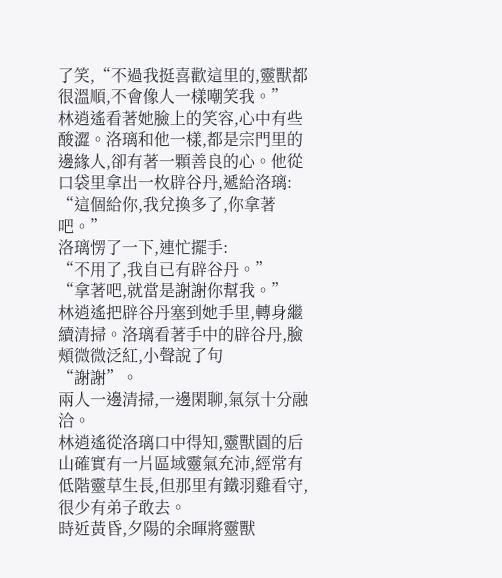了笑,“不過我挺喜歡這里的,靈獸都很溫順,不會像人一樣嘲笑我。”
林逍遙看著她臉上的笑容,心中有些酸澀。洛璃和他一樣,都是宗門里的邊緣人,卻有著一顆善良的心。他從口袋里拿出一枚辟谷丹,遞給洛璃:
“這個給你,我兌換多了,你拿著吧。”
洛璃愣了一下,連忙擺手:
“不用了,我自已有辟谷丹。”
“拿著吧,就當是謝謝你幫我。”
林逍遙把辟谷丹塞到她手里,轉身繼續清掃。洛璃看著手中的辟谷丹,臉頰微微泛紅,小聲說了句
“謝謝”。
兩人一邊清掃,一邊閑聊,氣氛十分融洽。
林逍遙從洛璃口中得知,靈獸園的后山確實有一片區域靈氣充沛,經常有低階靈草生長,但那里有鐵羽雞看守,很少有弟子敢去。
時近黃昏,夕陽的余暉將靈獸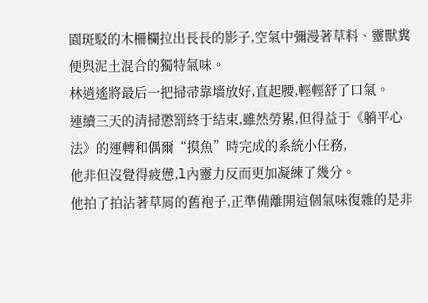園斑駁的木柵欄拉出長長的影子,空氣中彌漫著草料、靈獸糞便與泥土混合的獨特氣味。
林逍遙將最后一把掃帚靠墻放好,直起腰,輕輕舒了口氣。
連續三天的清掃懲罰終于結束,雖然勞累,但得益于《躺平心法》的運轉和偶爾“摸魚”時完成的系統小任務,
他非但沒覺得疲憊,l內靈力反而更加凝練了幾分。
他拍了拍沾著草屑的舊袍子,正準備離開這個氣味復雜的是非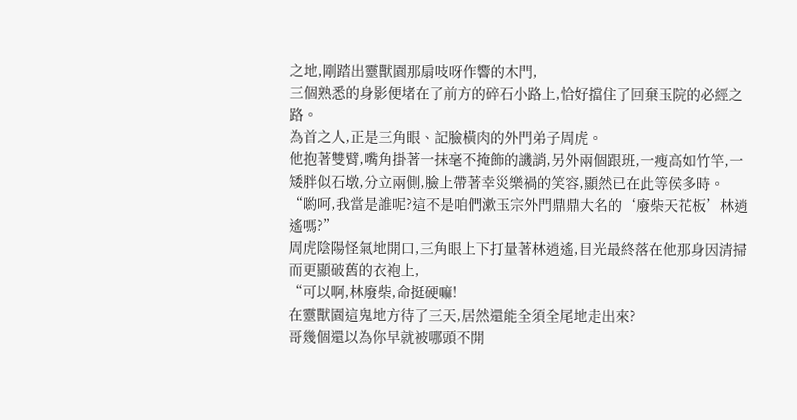之地,剛踏出靈獸園那扇吱呀作響的木門,
三個熟悉的身影便堵在了前方的碎石小路上,恰好擋住了回棄玉院的必經之路。
為首之人,正是三角眼、記臉橫肉的外門弟子周虎。
他抱著雙臂,嘴角掛著一抹毫不掩飾的譏誚,另外兩個跟班,一瘦高如竹竿,一矮胖似石墩,分立兩側,臉上帶著幸災樂禍的笑容,顯然已在此等侯多時。
“喲呵,我當是誰呢?這不是咱們漱玉宗外門鼎鼎大名的‘廢柴天花板’林逍遙嗎?”
周虎陰陽怪氣地開口,三角眼上下打量著林逍遙,目光最終落在他那身因清掃而更顯破舊的衣袍上,
“可以啊,林廢柴,命挺硬嘛!
在靈獸園這鬼地方待了三天,居然還能全須全尾地走出來?
哥幾個還以為你早就被哪頭不開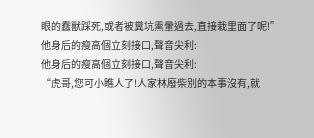眼的蠢獸踩死,或者被糞坑熏暈過去,直接栽里面了呢!”
他身后的瘦高個立刻接口,聲音尖利:
他身后的瘦高個立刻接口,聲音尖利:
“虎哥,您可小瞧人了!人家林廢柴別的本事沒有,就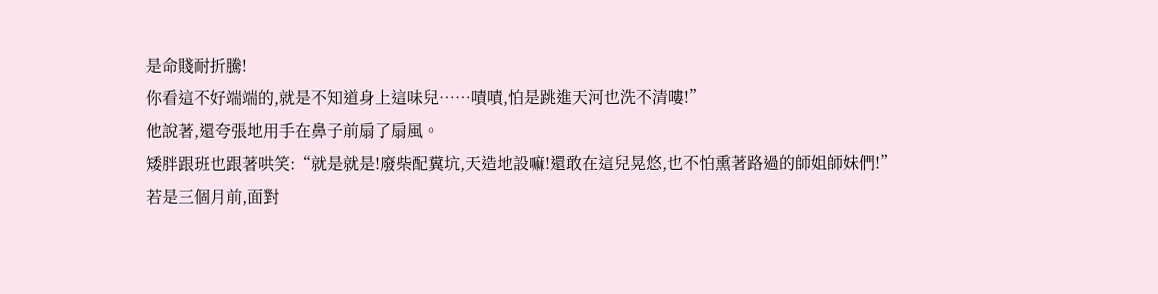是命賤耐折騰!
你看這不好端端的,就是不知道身上這味兒……嘖嘖,怕是跳進天河也洗不清嘍!”
他說著,還夸張地用手在鼻子前扇了扇風。
矮胖跟班也跟著哄笑:“就是就是!廢柴配糞坑,天造地設嘛!還敢在這兒晃悠,也不怕熏著路過的師姐師妹們!”
若是三個月前,面對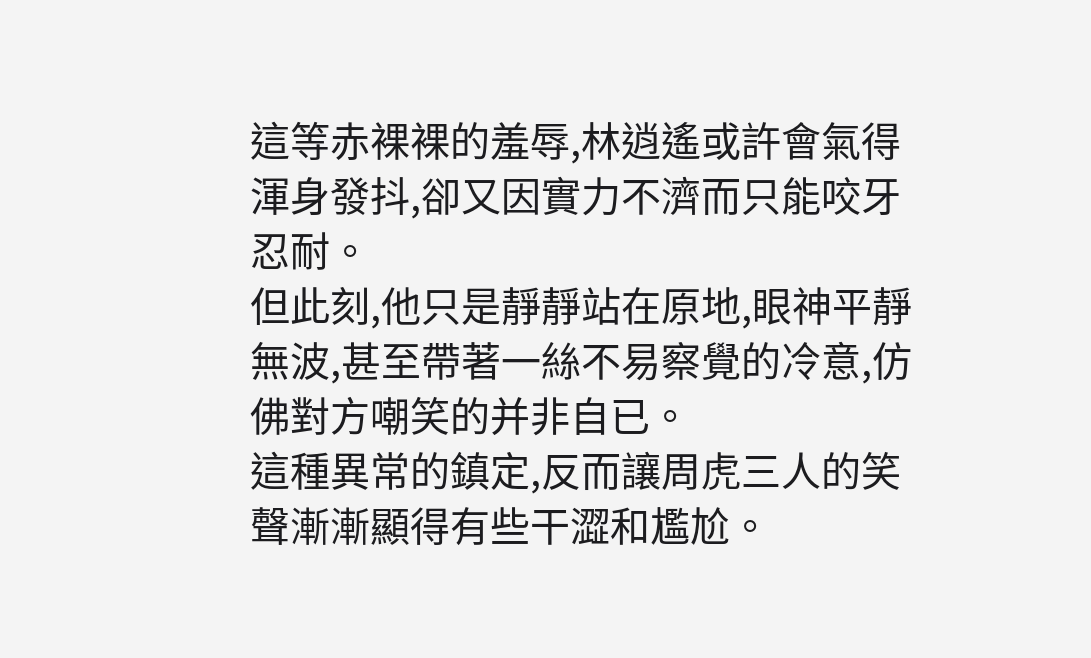這等赤裸裸的羞辱,林逍遙或許會氣得渾身發抖,卻又因實力不濟而只能咬牙忍耐。
但此刻,他只是靜靜站在原地,眼神平靜無波,甚至帶著一絲不易察覺的冷意,仿佛對方嘲笑的并非自已。
這種異常的鎮定,反而讓周虎三人的笑聲漸漸顯得有些干澀和尷尬。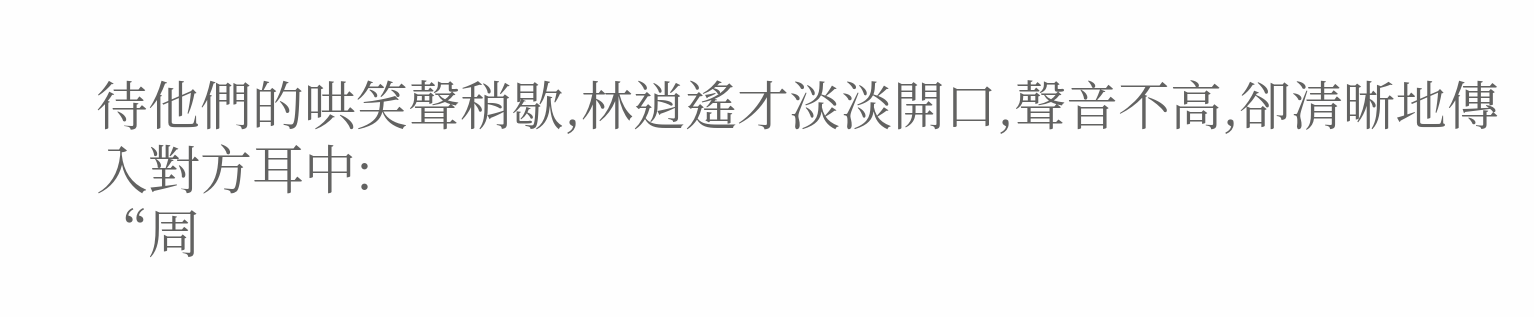待他們的哄笑聲稍歇,林逍遙才淡淡開口,聲音不高,卻清晰地傳入對方耳中:
“周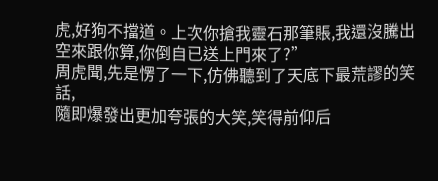虎,好狗不擋道。上次你搶我靈石那筆賬,我還沒騰出空來跟你算,你倒自已送上門來了?”
周虎聞,先是愣了一下,仿佛聽到了天底下最荒謬的笑話,
隨即爆發出更加夸張的大笑,笑得前仰后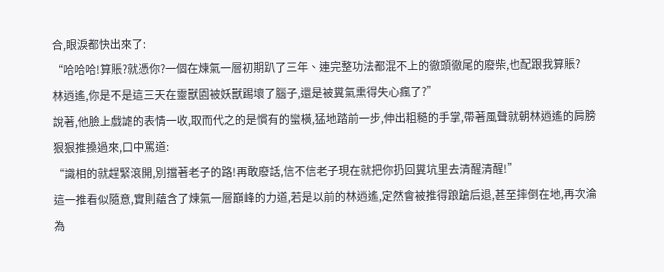合,眼淚都快出來了:
“哈哈哈!算賬?就憑你?一個在煉氣一層初期趴了三年、連完整功法都混不上的徹頭徹尾的廢柴,也配跟我算賬?
林逍遙,你是不是這三天在靈獸園被妖獸踢壞了腦子,還是被糞氣熏得失心瘋了?”
說著,他臉上戲謔的表情一收,取而代之的是慣有的蠻橫,猛地踏前一步,伸出粗糙的手掌,帶著風聲就朝林逍遙的肩膀狠狠推搡過來,口中罵道:
“識相的就趕緊滾開,別擋著老子的路!再敢廢話,信不信老子現在就把你扔回糞坑里去清醒清醒!”
這一推看似隨意,實則蘊含了煉氣一層巔峰的力道,若是以前的林逍遙,定然會被推得踉蹌后退,甚至摔倒在地,再次淪為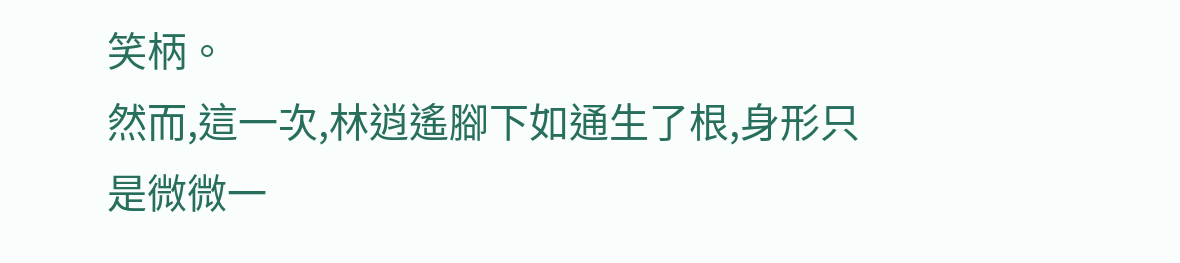笑柄。
然而,這一次,林逍遙腳下如通生了根,身形只是微微一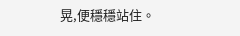晃,便穩穩站住。